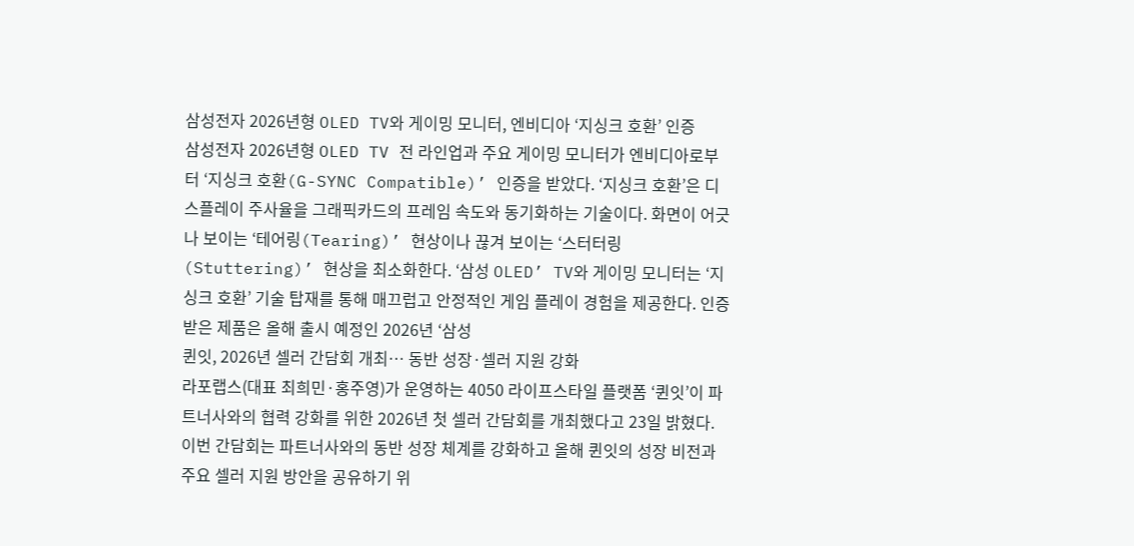삼성전자 2026년형 OLED TV와 게이밍 모니터, 엔비디아 ‘지싱크 호환’ 인증
삼성전자 2026년형 OLED TV 전 라인업과 주요 게이밍 모니터가 엔비디아로부터 ‘지싱크 호환(G-SYNC Compatible)’ 인증을 받았다. ‘지싱크 호환’은 디스플레이 주사율을 그래픽카드의 프레임 속도와 동기화하는 기술이다. 화면이 어긋나 보이는 ‘테어링(Tearing)’ 현상이나 끊겨 보이는 ‘스터터링(Stuttering)’ 현상을 최소화한다. ‘삼성 OLED’ TV와 게이밍 모니터는 ‘지싱크 호환’ 기술 탑재를 통해 매끄럽고 안정적인 게임 플레이 경험을 제공한다. 인증받은 제품은 올해 출시 예정인 2026년 ‘삼성
퀸잇, 2026년 셀러 간담회 개최… 동반 성장·셀러 지원 강화
라포랩스(대표 최희민·홍주영)가 운영하는 4050 라이프스타일 플랫폼 ‘퀸잇’이 파트너사와의 협력 강화를 위한 2026년 첫 셀러 간담회를 개최했다고 23일 밝혔다. 이번 간담회는 파트너사와의 동반 성장 체계를 강화하고 올해 퀸잇의 성장 비전과 주요 셀러 지원 방안을 공유하기 위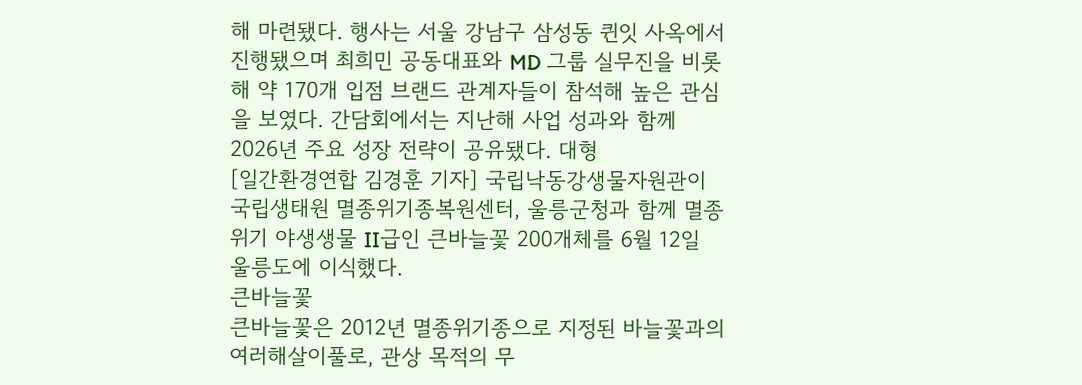해 마련됐다. 행사는 서울 강남구 삼성동 퀸잇 사옥에서 진행됐으며 최희민 공동대표와 MD 그룹 실무진을 비롯해 약 170개 입점 브랜드 관계자들이 참석해 높은 관심을 보였다. 간담회에서는 지난해 사업 성과와 함께 2026년 주요 성장 전략이 공유됐다. 대형
[일간환경연합 김경훈 기자] 국립낙동강생물자원관이 국립생태원 멸종위기종복원센터, 울릉군청과 함께 멸종위기 야생생물 II급인 큰바늘꽃 200개체를 6월 12일 울릉도에 이식했다.
큰바늘꽃
큰바늘꽃은 2012년 멸종위기종으로 지정된 바늘꽃과의 여러해살이풀로, 관상 목적의 무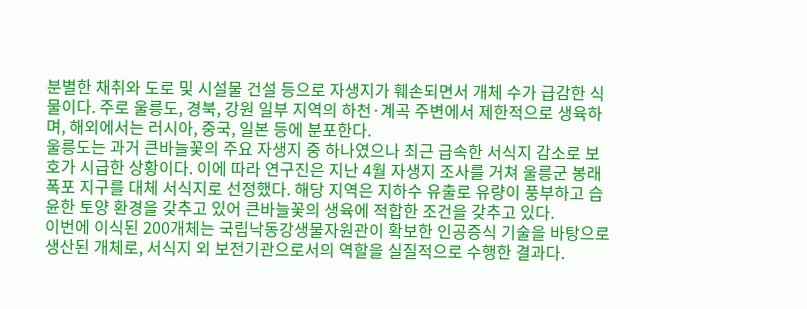분별한 채취와 도로 및 시설물 건설 등으로 자생지가 훼손되면서 개체 수가 급감한 식물이다. 주로 울릉도, 경북, 강원 일부 지역의 하천·계곡 주변에서 제한적으로 생육하며, 해외에서는 러시아, 중국, 일본 등에 분포한다.
울릉도는 과거 큰바늘꽃의 주요 자생지 중 하나였으나 최근 급속한 서식지 감소로 보호가 시급한 상황이다. 이에 따라 연구진은 지난 4월 자생지 조사를 거쳐 울릉군 봉래폭포 지구를 대체 서식지로 선정했다. 해당 지역은 지하수 유출로 유량이 풍부하고 습윤한 토양 환경을 갖추고 있어 큰바늘꽃의 생육에 적합한 조건을 갖추고 있다.
이번에 이식된 200개체는 국립낙동강생물자원관이 확보한 인공증식 기술을 바탕으로 생산된 개체로, 서식지 외 보전기관으로서의 역할을 실질적으로 수행한 결과다.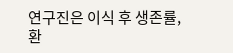연구진은 이식 후 생존률, 환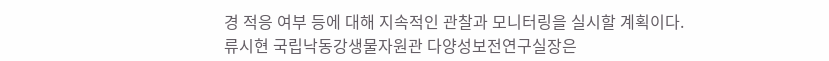경 적응 여부 등에 대해 지속적인 관찰과 모니터링을 실시할 계획이다.
류시현 국립낙동강생물자원관 다양성보전연구실장은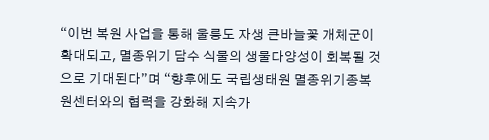“이번 복원 사업을 통해 울릉도 자생 큰바늘꽃 개체군이 확대되고, 멸종위기 담수 식물의 생물다양성이 회복될 것으로 기대된다”며 “향후에도 국립생태원 멸종위기종복원센터와의 협력을 강화해 지속가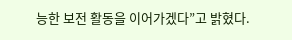능한 보전 활동을 이어가겠다”고 밝혔다.